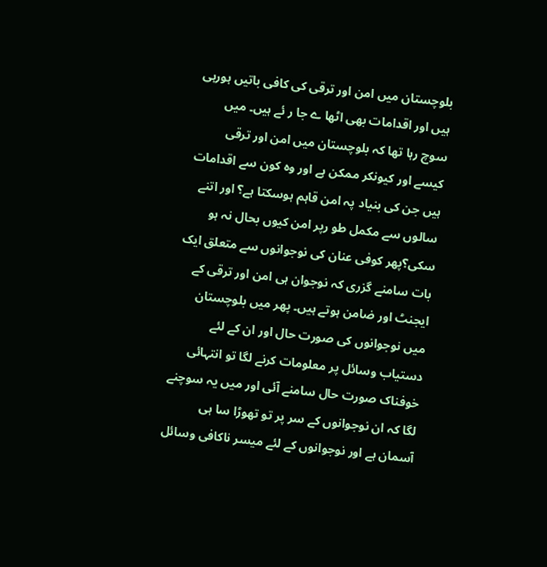بلوچستان میں امن اور ترقی کی کافی باتیں ہورہی ہیں اور اقدامات بھی اٹھا ے جا ر ئے ہیں۔ میں سوچ رہا تھا کہ بلوچستان میں امن اور ترقی کیسے اور کیونکر ممکن ہے اور وہ کون سے اقدامات ہیں جن کی بنیاد پہ امن قاہم ہوسکتا ہے؟ اور اتنے سالوں سے مکمل طو رپر امن کیوں بحال نہ ہو سکی؟پھر کوفی عنان کی نوجوانوں سے متعلق ایک بات سامنے گزری کہ نوجوان ہی امن اور ترقی کے ایجنٹ اور ضامن ہوتے ہیں۔ پھر میں بلوچستان میں نوجوانوں کی صورت حال اور ان کے لئے دستیاب وسائل پر معلومات کرنے لگا تو انتہائی خوفناک صورت حال سامنے آئی اور میں یہ سوچنے لگا کہ ان نوجوانوں کے سر پر تو تھوڑا سا ہی آسمان ہے اور نوجوانوں کے لئے میسر ناکافی وسائل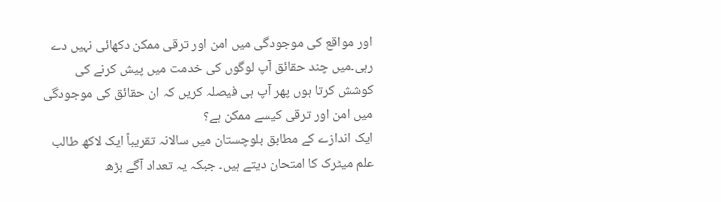اور مواقع کی موجودگی میں امن اور ترقی ممکن دکھائی نہیں دے رہی۔میں چند حقائق آپ لوگوں کی خدمت میں پیش کرنے کی کوشش کرتا ہوں پھر آپ ہی فیصلہ کریں کہ ان حقائق کی موجودگی میں امن اور ترقی کیسے ممکن ہے؟
ایک اندازے کے مطابق بلوچستان میں سالانہ تقریباً ایک لاکھ طالب علم میٹرک کا امتحان دیتے ہیں۔ جبکہ یہ تعداد آگے بڑھ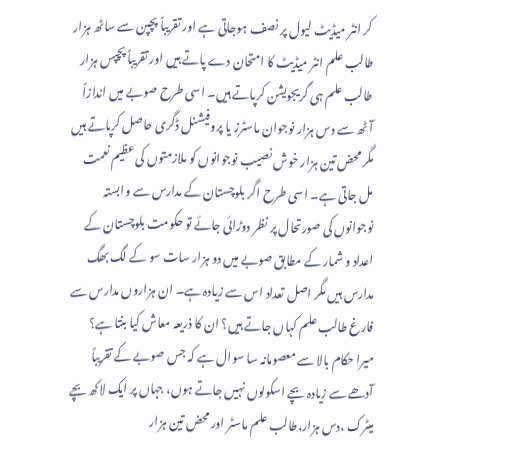کر انٹر میڈیٹ لیول پر نصف ہوجاتی ہے اور تقریباً پچپن سے ساٹھ ہزار طالب علم انٹر میڈیٹ کا امتحان دے پاتے ہیں اور تقریباً پچپس ہزار طالب علم ہی گریجویشن کرپاتے ہیں۔ اسی طرح صوبے میں اندازاً آٹھ سے دس ہزار نوجوان ماسٹرز یا پروفیشنل ڈگری حاصل کرپاتے ہیں مگر محض تین ہزار خوش نصیب نوجوانوں کو ملازمتوں کی عظیم نعمت مل جاتی ہے۔ اسی طرح اگر بلوچستان کے مدارس سے وابستہ نوجوانوں کی صورتحال پر نظر دوڑائی جائے تو حکومت بلوچستان کے اعداد و شمار کے مطابق صوبے میں دو ہزار سات سو کے لگ بھگ مدارس ہیں مگر اصل تعداد اس سے زیادہ ہے۔ ان ہزاروں مدارس سے فارغ طالب علم کہاں جاتے ہیں؟ ان کا ذریعہ معاش کیا بنتا ہے؟
میرا حکام بالا سے معصومانہ سا سوال ہے کہ جس صوبے کے تقریباً آدھے سے زیادہ بچے اسکولوں نہیں جاتے ہوں، جہاں پر ایک لاکھ بچے میٹرک ،دس ہزار،طالب علم ماسٹر اور محض تین ہزار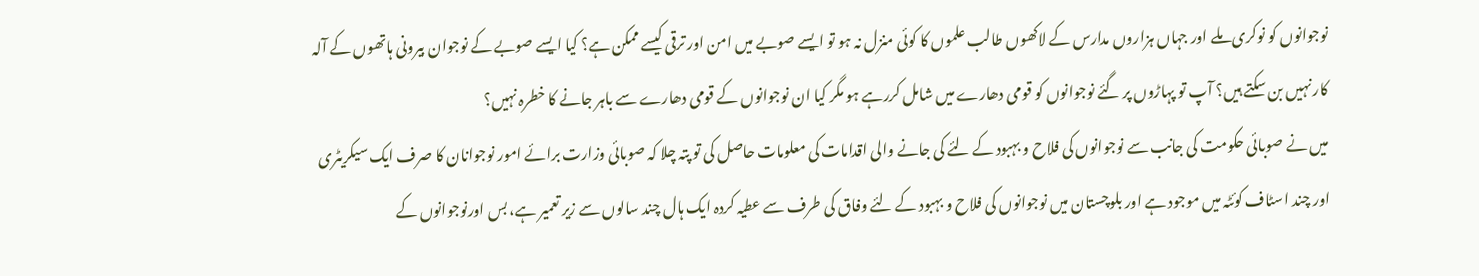نوجوانوں کو نوکری ملے اور جہاں ہزاروں مدارس کے لاکھوں طالب علموں کا کوئی منزل نہ ہو تو ایسے صوبے میں امن اور ترقی کیسے ممکن ہے؟ کیا ایسے صوبے کے نوجوان بیرونی ہاتھوں کے آلہ کار نہیں بن سکتے ہیں؟ آپ تو پہاڑوں پر گئے نوجوانوں کو قومی دھارے میں شامل کررہے ہو مگر کیا ان نوجوانوں کے قومی دھارے سے باہر جانے کا خطرہ نہیں؟
میں نے صوبائی حکومت کی جانب سے نوجوانوں کی فلاح و بہبود کے لئے کی جانے والی اقدامات کی معلومات حاصل کی تو پتہ چلا کہ صوبائی وزارت برائے امور نوجوانان کا صرف ایک سیکریٹری اور چند اسٹاف کوئٹہ میں موجود ہے اور بلوچستان میں نوجوانوں کی فلاح و بہبود کے لئے وفاق کی طرف سے عطیہ کردہ ایک ہال چند سالوں سے زیر تعمیر ہے، بس اورنوجوانوں کے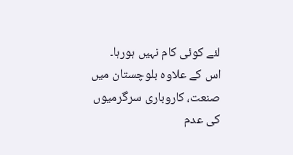لئے کوئی کام نہیں ہورہا۔
اس کے علاوہ بلوچستان میں صنعت، کاروباری سرگرمیوں کی عدم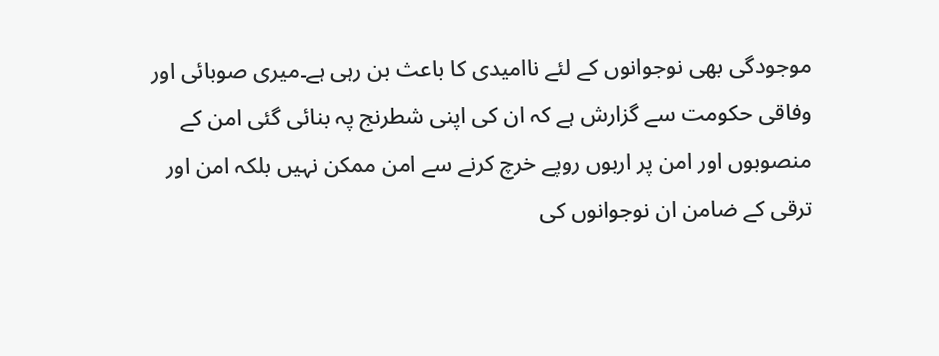موجودگی بھی نوجوانوں کے لئے ناامیدی کا باعث بن رہی ہے۔میری صوبائی اور وفاقی حکومت سے گزارش ہے کہ ان کی اپنی شطرنج پہ بنائی گئی امن کے منصوبوں اور امن پر اربوں روپے خرچ کرنے سے امن ممکن نہیں بلکہ امن اور ترقی کے ضامن ان نوجوانوں کی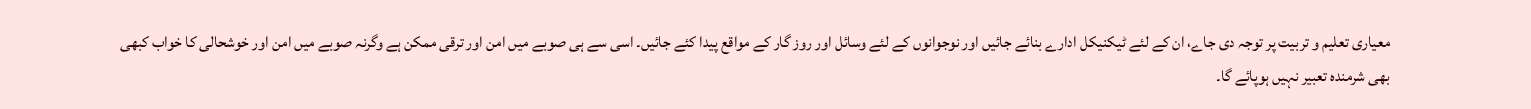معیاری تعلیم و تربیت پر توجہ دی جاے، ان کے لئے ٹیکنیکل ادارے بنائے جائیں اور نوجوانوں کے لئے وسائل اور روز گار کے مواقع پیدا کئے جائیں۔ اسی سے ہی صوبے میں امن اور ترقی ممکن ہے وگرنہ صوبے میں امن اور خوشحالی کا خواب کبھی بھی شرمندہ تعبیر نہیں ہوپائے گا۔